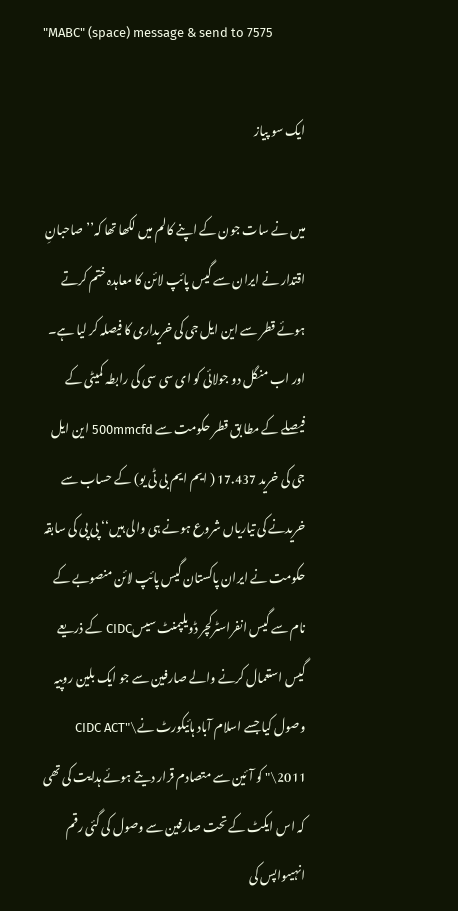"MABC" (space) message & send to 7575

ایک سو پیاز

میں نے سات جون کے اپنے کالم میں لکھا تھا کہ’’ صاحبانِ اقتدار نے ایران سے گیس پائپ لائن کا معاہدہ ختم کرتے ہوئے قطر سے این ایل جی کی خریداری کا فیصلہ کر لیا ہے۔ اور اب منگل دو جولائی کو ای سی سی کی رابطہ کمیٹی کے فیصلے کے مطا بق قطر حکومت سے 500mmcfd این ایل جی کی خرید 17.437 ( ایم ایم بی ٹی یو) کے حساب سے خریدنے کی تیاریاں شروع ہونے ہی والی ہیں‘‘ پی پی کی سابقہ حکومت نے ایران پاکستان گیس پائپ لائن منصوبے کے نام سے گیس انفراسٹرکچر ڈویلپمنٹ سیسCIDC کے ذریعے گیس استعمال کرنے والے صارفین سے جو ایک بلین روپیہ وصول کیا جسے اسلام آباد ہائیکورٹ نے\"CIDC ACT 2011\" کو آئین سے متصادم قرار دیتے ہوئے ہدایت کی تھی کہ اس ایکٹ کے تحت صارفین سے وصول کی گئی رقم انہیںواپس کی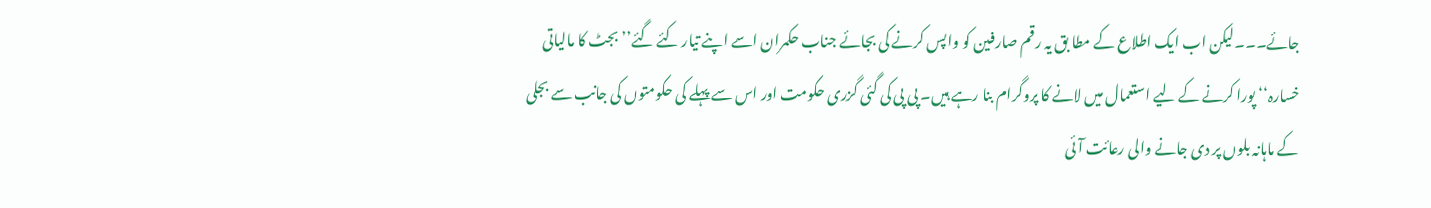جائے۔۔۔لیکن اب ایک اطلاع کے مطا بق یہ رقم صارفین کو واپس کرنے کی بجائے جناب حکمران اسے اپنے تیار کئے گئے’’ بجٹ کا مالیاتی خسارہ‘‘ پورا کرنے کے لیے استعمال میں لانے کا پروگرام بنا رہے ہیں۔ پی پی کی گئی گزری حکومت اور اس سے پہلے کی حکومتوں کی جانب سے بجلی کے ماہانہ بلوں پر دی جانے والی رعائت آئی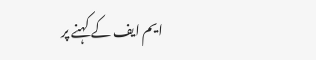ایم ایف کے کہنے پر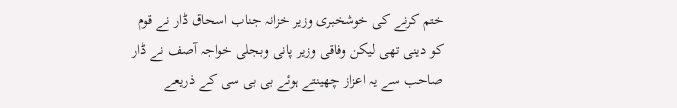ختم کرنے کی خوشخبری وزیر خزانہ جناب اسحاق ڈار نے قوم کو دینی تھی لیکن وفاقی وزیر پانی وبجلی خواجہ آصف نے ڈار صاحب سے یہ اعزاز چھینتے ہوئے بی بی سی کے ذریعے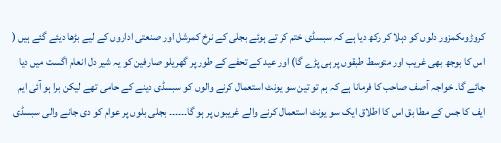کروڑوںکمزور دلوں کو دہلا کر رکھ دیا ہے کہ سبسڈی ختم کر تے ہوئے بجلی کے نرخ کمرشل اور صنعتی اداروں کے لیے بڑھا دیئے گئے ہیں ( اس کا بوجھ بھی غریب اور متوسط طبقوں پر ہی پڑے گا) اور عید کے تحفے کے طور پر گھریلو صارفین کو یہ شیر دل انعام اگست میں دیا جائے گا۔ خواجہ آصف صاحب کا فرمانا ہے کہ ہم تو تین سو یونٹ استعمال کرنے والوں کو سبسڈی دینے کے حامی تھے لیکن برا ہو آئی ایم ایف کا جس کے مطا بق اس کا اطلاق ایک سو یونٹ استعمال کرنے والے غریبوں پر ہو گا۔۔۔۔۔۔ بجلی بلوں پر عوام کو دی جانے والی سبسڈی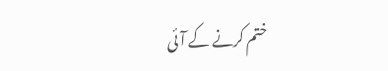ختم کرنے کے آئی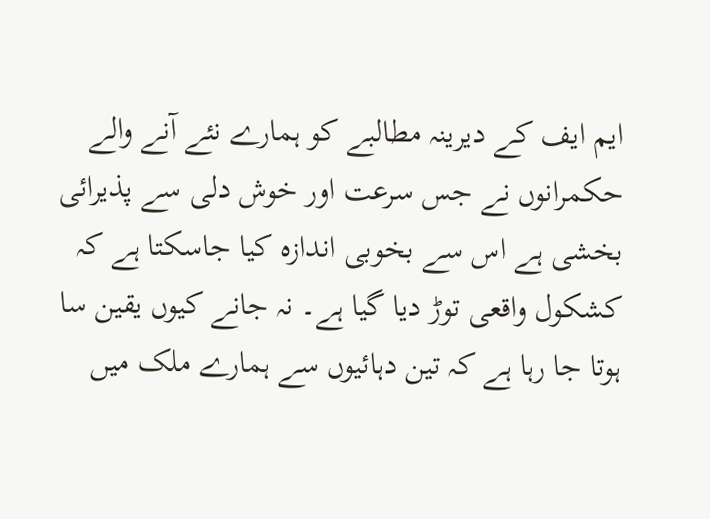ایم ایف کے دیرینہ مطالبے کو ہمارے نئے آنے والے حکمرانوں نے جس سرعت اور خوش دلی سے پذیرائی بخشی ہے اس سے بخوبی اندازہ کیا جاسکتا ہے کہ کشکول واقعی توڑ دیا گیا ہے۔ نہ جانے کیوں یقین سا ہوتا جا رہا ہے کہ تین دہائیوں سے ہمارے ملک میں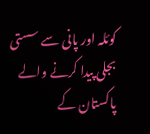کوئلہ اور پانی سے سستی بجلی پیدا کرنے والے پاکستان کے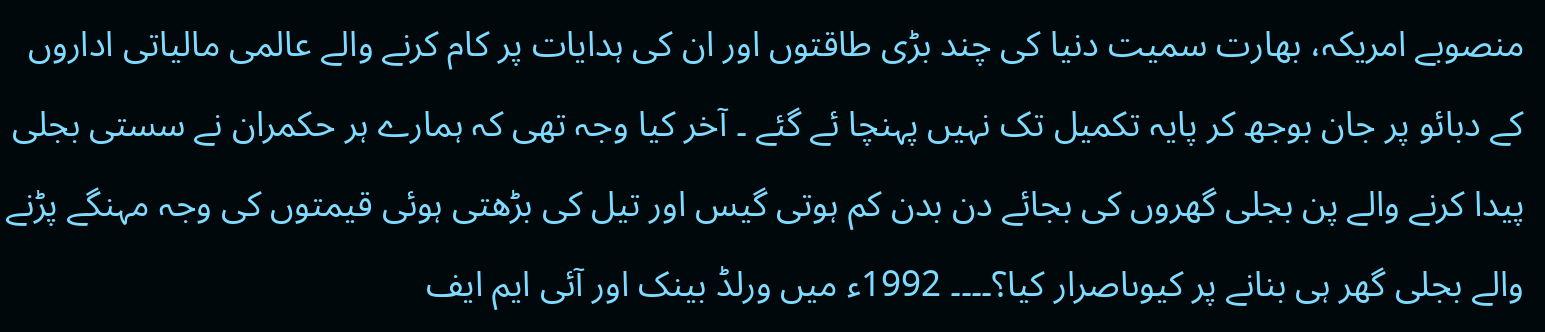منصوبے امریکہ، بھارت سمیت دنیا کی چند بڑی طاقتوں اور ان کی ہدایات پر کام کرنے والے عالمی مالیاتی اداروں کے دبائو پر جان بوجھ کر پایہ تکمیل تک نہیں پہنچا ئے گئے ۔ آخر کیا وجہ تھی کہ ہمارے ہر حکمران نے سستی بجلی پیدا کرنے والے پن بجلی گھروں کی بجائے دن بدن کم ہوتی گیس اور تیل کی بڑھتی ہوئی قیمتوں کی وجہ مہنگے پڑنے والے بجلی گھر ہی بنانے پر کیوںاصرار کیا؟۔۔۔۔ 1992ء میں ورلڈ بینک اور آئی ایم ایف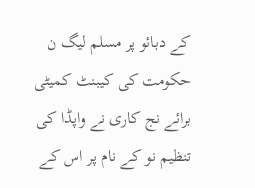کے دبائو پر مسلم لیگ ن حکومت کی کیبنٹ کمیٹی برائے نج کاری نے واپڈا کی تنظیم نو کے نام پر اس کے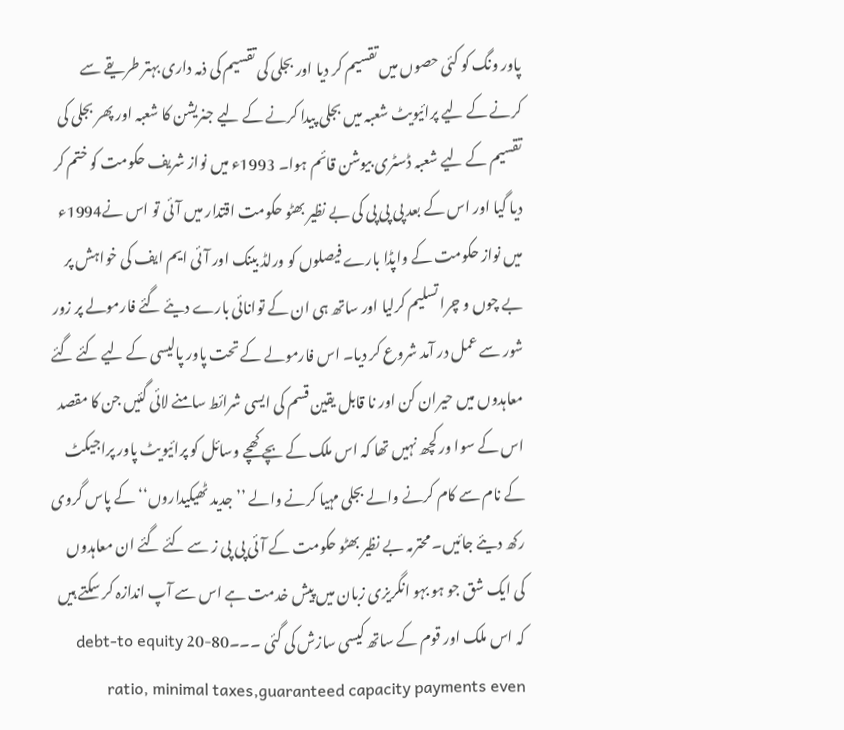پاور ونگ کو کئی حصوں میں تقسیم کر دیا اور بجلی کی تقسیم کی ذمہ داری بہتر طریقے سے کرنے کے لیے پرائیویٹ شعبہ میں بجلی پیدا کرنے کے لیے جنریشن کا شعبہ اور پھر بجلی کی تقسیم کے لیے شعبہ ڈسٹری بیوشن قائم ہوا۔ 1993ء میں نواز شریف حکومت کو ختم کر دیا گیا اور اس کے بعد پی پی پی کی بے نظیر بھٹو حکومت اقتدار میں آئی تو اس نے1994ء میں نواز حکومت کے واپڈا بارے فیصلوں کو ورلڈ بینک اور آئی ایم ایف کی خواہش پر بے چوں و چرا تسلیم کرلیا اور ساتھ ہی ان کے توانائی بارے دیئے گئے فارمولے پر زور شور سے عمل در آمد شروع کر دیا۔ اس فارمولے کے تحت پاور پالیسی کے لیے کئے گئے معاہدوں میں حیران کن اور نا قابل یقین قسم کی ایسی شرائط سامنے لائی گئیں جن کا مقصد اس کے سوا ور کچھ نہیں تھا کہ اس ملک کے بچے کھچے وسائل کو پرائیویٹ پاور پراجیکٹ کے نام سے کام کرنے والے بجلی مہیا کرنے والے ’’ جدید ٹھیکیداروں‘‘ کے پاس گروی رکھ دیئے جائیں۔ محترمہ بے نظیر بھٹو حکومت کے آئی پی پی ز سے کئے گئے ان معاہدوں کی ایک شق جو ہو بہو انگریزی زبان میں پیش خدمت ہے اس سے آپ اندازہ کر سکتے ہیں کہ اس ملک اور قوم کے ساتھ کیسی سازش کی گئی ۔۔۔80-20 debt-to equity ratio, minimal taxes,guaranteed capacity payments even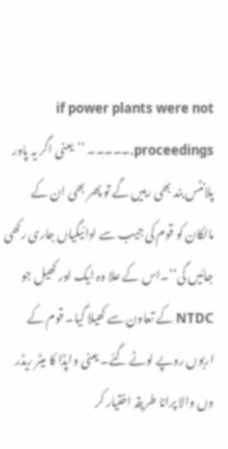if power plants were not proceedings.۔۔۔۔۔ ’’یعنی اگر یہ پاور پلانٹس بند بھی رہیں گے تو پھر بھی ان کے مالکان کو قوم کی جیب سے ادائیگیاں جاری رکھی جائیں گی‘‘۔اس کے علا وہ ایک اور کھیل جو NTDC کے تعاون سے کھیلا گیا۔ قوم کے اربوں روپے لوٹے گئے۔ یعنی واپڈا کا میٹر ریڈر وں والا پرانا طریقہ اختیار کر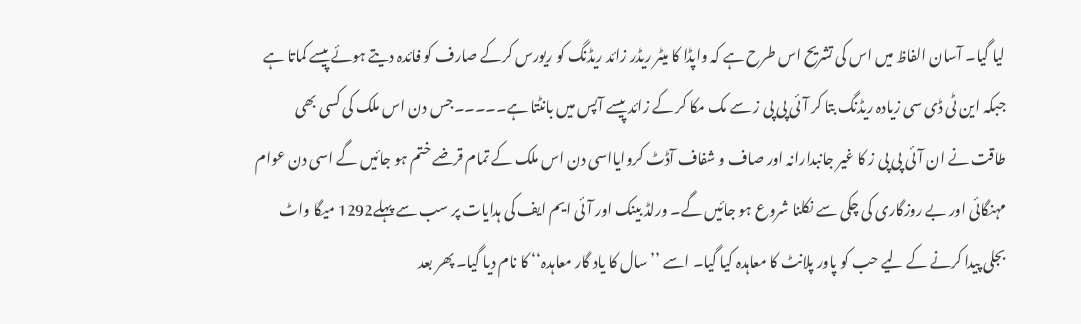لیا گیا۔ آسان الفاظ میں اس کی تشریح اس طرح ہے کہ واپڈا کا میٹر ریڈر زائد ریڈنگ کو ریورس کرکے صارف کو فائدہ دیتے ہوئے پیسے کماتا ہے جبکہ این ٹی ڈی سی زیادہ ریڈنگ بتا کر آئی پی پی ز سے مک مکا کر کے زائد پیسے آپس میں بانٹتا ہے۔۔۔۔۔جس دن اس ملک کی کسی بھی طاقت نے ان آئی پی پی ز کا غیر جانبدارانہ اور صاف و شفاف آڈٹ کروایااسی دن اس ملک کے تمام قرضے ختم ہو جائیں گے اسی دن عوام مہنگائی اور بے روزگاری کی چکی سے نکلنا شروع ہو جائیں گے۔ ورلڈ بینک اور آئی ایم ایف کی ہدایات پر سب سے پہلے1292 میگا واٹ بجلی پیدا کرنے کے لیے حب کو پاور پلانٹ کا معاہدہ کیا گیا۔ اسے ’’سال کا یاد گار معاہدہ‘‘ کا نام دیا گیا۔ پھر بعد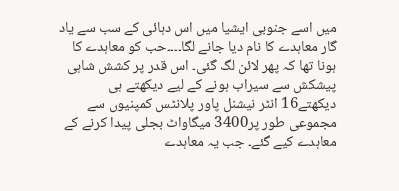میں اسے جنوبی ایشیا میں اس دہائی کے سب سے یاد گار معاہدے کا نام دیا جانے لگا۔۔۔۔حب کو معاہدے کا ہونا تھا کہ پھر لائن لگ گئی۔ اس قدر پر کشش شاہی پیشکش سے سیراب ہونے کے لیے دیکھتے ہی دیکھتے16 انٹر نیشنل پاور پلانٹس کمپنیوں سے مجموعی طور پر3400 میگاواٹ بجلی پیدا کرنے کے معاہدے کیے گئے۔ جب یہ معاہدے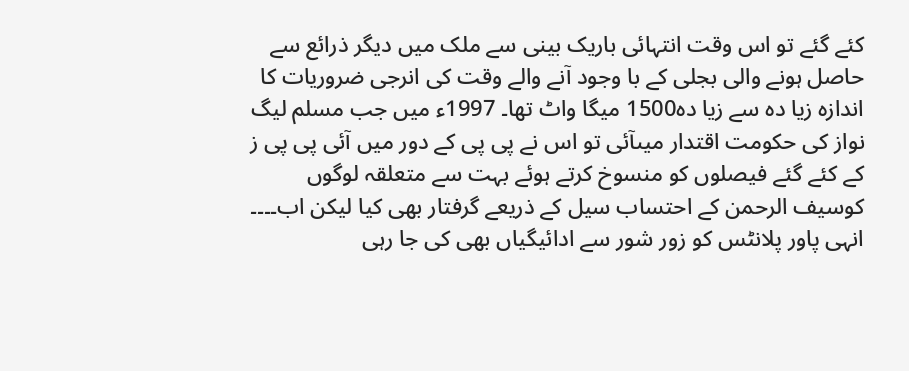کئے گئے تو اس وقت انتہائی باریک بینی سے ملک میں دیگر ذرائع سے حاصل ہونے والی بجلی کے با وجود آنے والے وقت کی انرجی ضروریات کا اندازہ زیا دہ سے زیا دہ1500 میگا واٹ تھا۔ 1997ء میں جب مسلم لیگ نواز کی حکومت اقتدار میںآئی تو اس نے پی پی کے دور میں آئی پی پی ز کے کئے گئے فیصلوں کو منسوخ کرتے ہوئے بہت سے متعلقہ لوگوں کوسیف الرحمن کے احتساب سیل کے ذریعے گرفتار بھی کیا لیکن اب۔۔۔۔ انہی پاور پلانٹس کو زور شور سے ادائیگیاں بھی کی جا رہی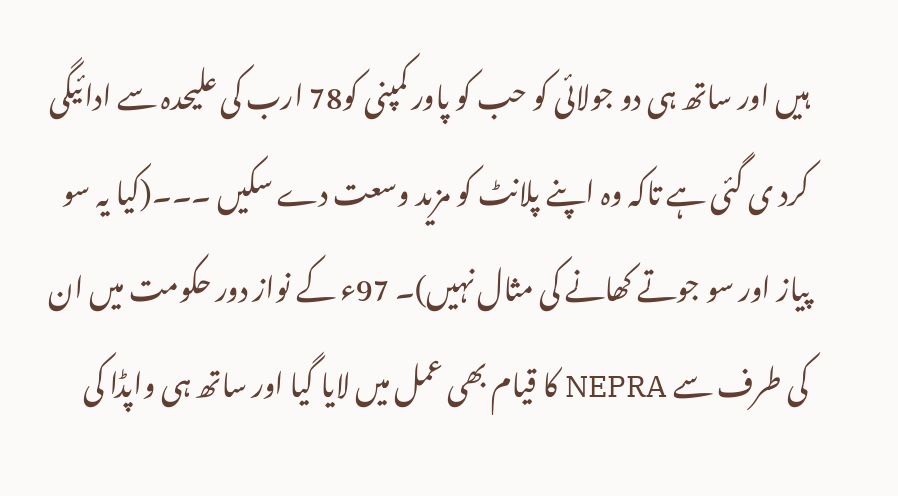ہیں اور ساتھ ہی دو جولائی کو حب کو پاور کمپنی کو78 ارب کی علیحدہ سے ادائیگی کرد ی گئی ہے تاکہ وہ اپنے پلانٹ کو مزید وسعت دے سکیں ۔۔۔(کیا یہ سو پیاز اور سو جوتے کھانے کی مثال نہیں)۔ 97ء کے نواز دور حکومت میں ان کی طرف سے NEPRA کا قیام بھی عمل میں لایا گیا اور ساتھ ہی واپڈا کی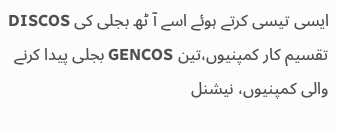ایسی تیسی کرتے ہوئے اسے آ ٹھ بجلی کی DISCOS تقسیم کار کمپنیوں،تین GENCOS بجلی پیدا کرنے والی کمپنیوں، نیشنل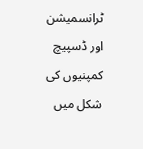ٹرانسمیشن اور ڈسپیچ کمپنیوں کی شکل میں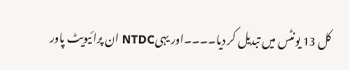کل 13 یونٹس میں تبدیل کر دیا۔۔۔۔اور یہیNTDC ان پرائیویٹ پاور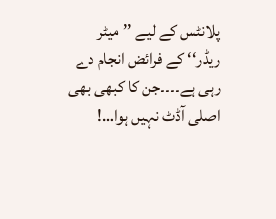پلانٹس کے لیے ’’میٹر ریڈر‘‘ کے فرائض انجام دے رہی ہے۔۔۔۔جن کا کبھی بھی اصلی آڈٹ نہیں ہوا…!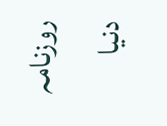روزنامہ دنیا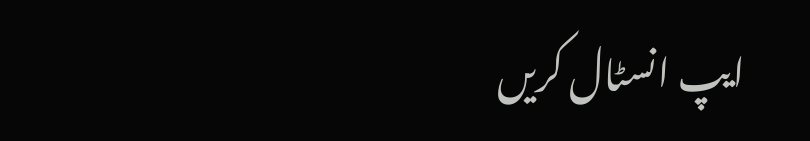ایپ انسٹال کریں